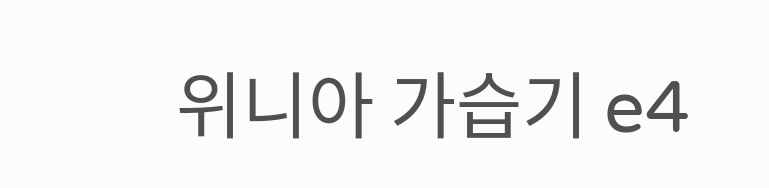위니아 가습기 e4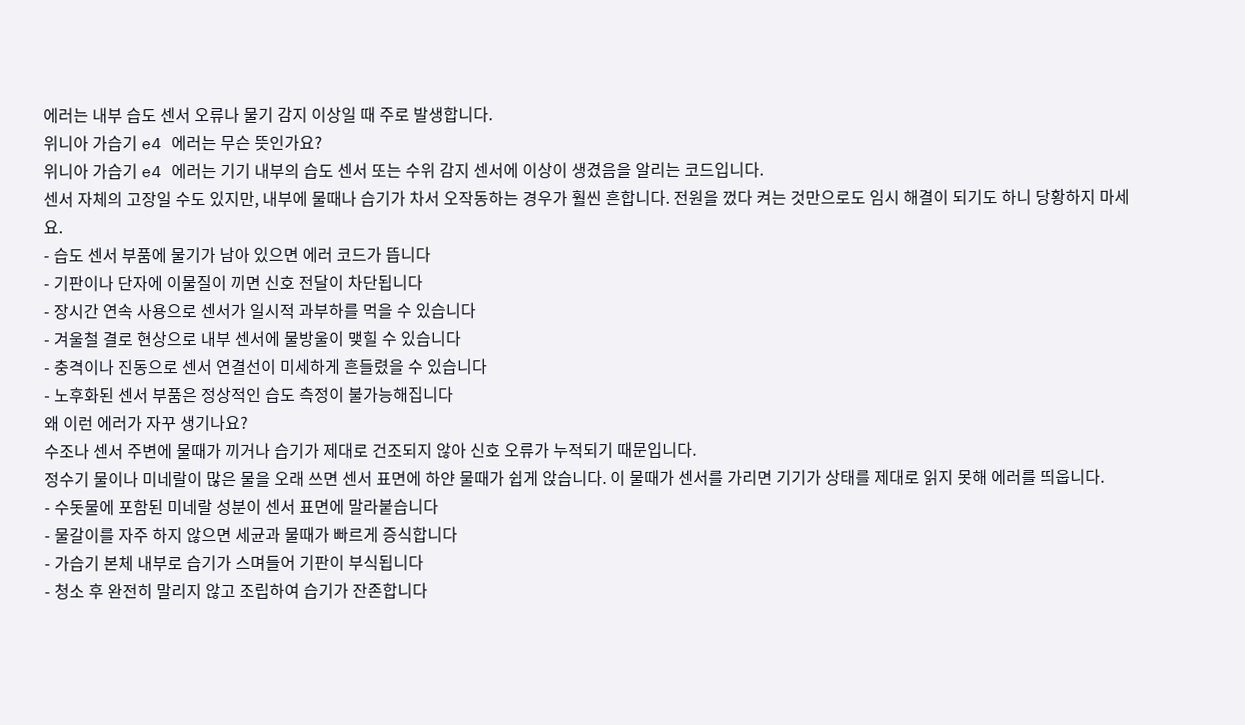에러는 내부 습도 센서 오류나 물기 감지 이상일 때 주로 발생합니다.
위니아 가습기 e4 에러는 무슨 뜻인가요?
위니아 가습기 e4 에러는 기기 내부의 습도 센서 또는 수위 감지 센서에 이상이 생겼음을 알리는 코드입니다.
센서 자체의 고장일 수도 있지만, 내부에 물때나 습기가 차서 오작동하는 경우가 훨씬 흔합니다. 전원을 껐다 켜는 것만으로도 임시 해결이 되기도 하니 당황하지 마세요.
- 습도 센서 부품에 물기가 남아 있으면 에러 코드가 뜹니다
- 기판이나 단자에 이물질이 끼면 신호 전달이 차단됩니다
- 장시간 연속 사용으로 센서가 일시적 과부하를 먹을 수 있습니다
- 겨울철 결로 현상으로 내부 센서에 물방울이 맺힐 수 있습니다
- 충격이나 진동으로 센서 연결선이 미세하게 흔들렸을 수 있습니다
- 노후화된 센서 부품은 정상적인 습도 측정이 불가능해집니다
왜 이런 에러가 자꾸 생기나요?
수조나 센서 주변에 물때가 끼거나 습기가 제대로 건조되지 않아 신호 오류가 누적되기 때문입니다.
정수기 물이나 미네랄이 많은 물을 오래 쓰면 센서 표면에 하얀 물때가 쉽게 앉습니다. 이 물때가 센서를 가리면 기기가 상태를 제대로 읽지 못해 에러를 띄웁니다.
- 수돗물에 포함된 미네랄 성분이 센서 표면에 말라붙습니다
- 물갈이를 자주 하지 않으면 세균과 물때가 빠르게 증식합니다
- 가습기 본체 내부로 습기가 스며들어 기판이 부식됩니다
- 청소 후 완전히 말리지 않고 조립하여 습기가 잔존합니다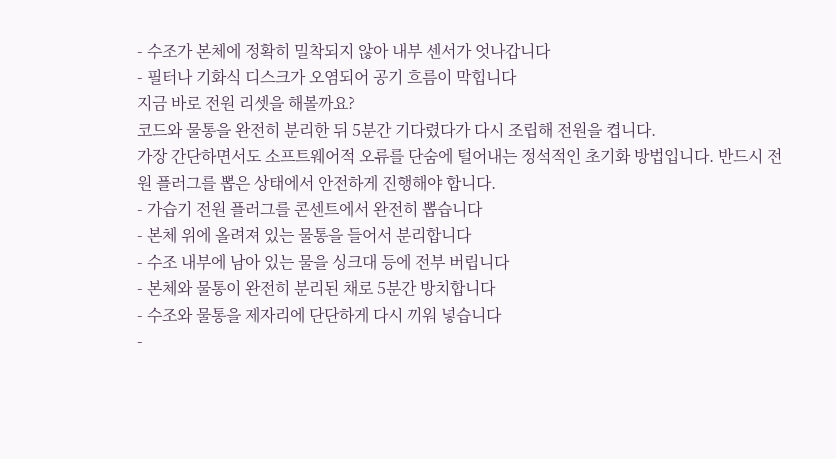- 수조가 본체에 정확히 밀착되지 않아 내부 센서가 엇나갑니다
- 필터나 기화식 디스크가 오염되어 공기 흐름이 막힙니다
지금 바로 전원 리셋을 해볼까요?
코드와 물통을 완전히 분리한 뒤 5분간 기다렸다가 다시 조립해 전원을 켭니다.
가장 간단하면서도 소프트웨어적 오류를 단숨에 털어내는 정석적인 초기화 방법입니다. 반드시 전원 플러그를 뽑은 상태에서 안전하게 진행해야 합니다.
- 가습기 전원 플러그를 콘센트에서 완전히 뽑습니다
- 본체 위에 올려져 있는 물통을 들어서 분리합니다
- 수조 내부에 남아 있는 물을 싱크대 등에 전부 버립니다
- 본체와 물통이 완전히 분리된 채로 5분간 방치합니다
- 수조와 물통을 제자리에 단단하게 다시 끼워 넣습니다
-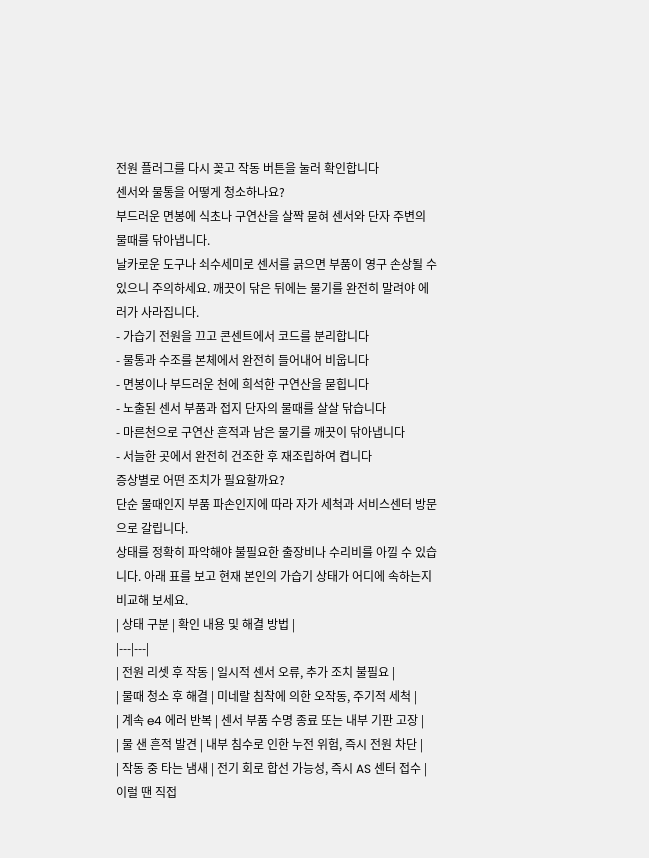전원 플러그를 다시 꽂고 작동 버튼을 눌러 확인합니다
센서와 물통을 어떻게 청소하나요?
부드러운 면봉에 식초나 구연산을 살짝 묻혀 센서와 단자 주변의 물때를 닦아냅니다.
날카로운 도구나 쇠수세미로 센서를 긁으면 부품이 영구 손상될 수 있으니 주의하세요. 깨끗이 닦은 뒤에는 물기를 완전히 말려야 에러가 사라집니다.
- 가습기 전원을 끄고 콘센트에서 코드를 분리합니다
- 물통과 수조를 본체에서 완전히 들어내어 비웁니다
- 면봉이나 부드러운 천에 희석한 구연산을 묻힙니다
- 노출된 센서 부품과 접지 단자의 물때를 살살 닦습니다
- 마른천으로 구연산 흔적과 남은 물기를 깨끗이 닦아냅니다
- 서늘한 곳에서 완전히 건조한 후 재조립하여 켭니다
증상별로 어떤 조치가 필요할까요?
단순 물때인지 부품 파손인지에 따라 자가 세척과 서비스센터 방문으로 갈립니다.
상태를 정확히 파악해야 불필요한 출장비나 수리비를 아낄 수 있습니다. 아래 표를 보고 현재 본인의 가습기 상태가 어디에 속하는지 비교해 보세요.
| 상태 구분 | 확인 내용 및 해결 방법 |
|---|---|
| 전원 리셋 후 작동 | 일시적 센서 오류, 추가 조치 불필요 |
| 물때 청소 후 해결 | 미네랄 침착에 의한 오작동, 주기적 세척 |
| 계속 e4 에러 반복 | 센서 부품 수명 종료 또는 내부 기판 고장 |
| 물 샌 흔적 발견 | 내부 침수로 인한 누전 위험, 즉시 전원 차단 |
| 작동 중 타는 냄새 | 전기 회로 합선 가능성, 즉시 AS 센터 접수 |
이럴 땐 직접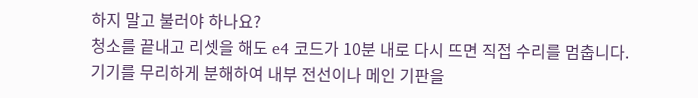하지 말고 불러야 하나요?
청소를 끝내고 리셋을 해도 e4 코드가 10분 내로 다시 뜨면 직접 수리를 멈춥니다.
기기를 무리하게 분해하여 내부 전선이나 메인 기판을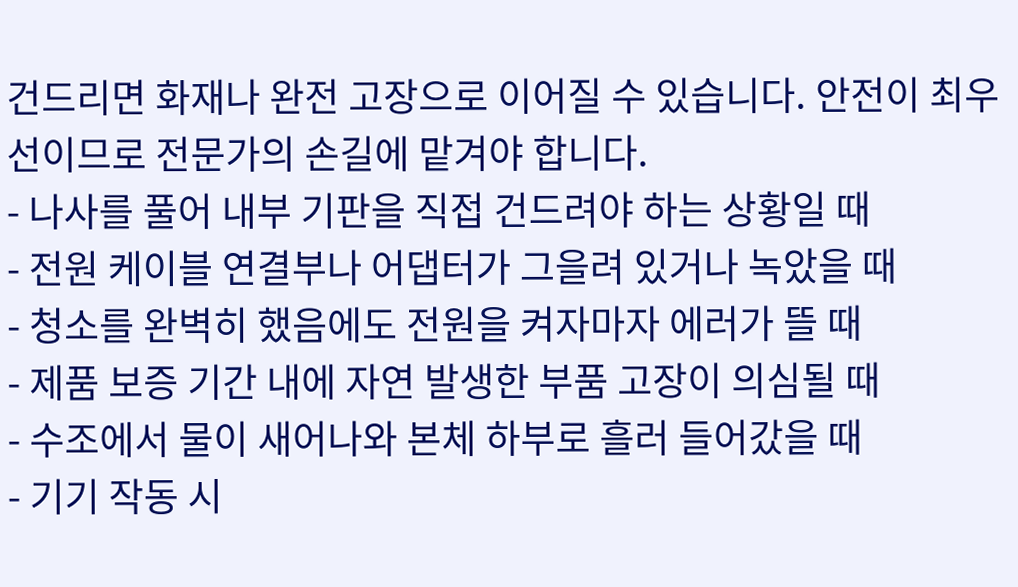건드리면 화재나 완전 고장으로 이어질 수 있습니다. 안전이 최우선이므로 전문가의 손길에 맡겨야 합니다.
- 나사를 풀어 내부 기판을 직접 건드려야 하는 상황일 때
- 전원 케이블 연결부나 어댑터가 그을려 있거나 녹았을 때
- 청소를 완벽히 했음에도 전원을 켜자마자 에러가 뜰 때
- 제품 보증 기간 내에 자연 발생한 부품 고장이 의심될 때
- 수조에서 물이 새어나와 본체 하부로 흘러 들어갔을 때
- 기기 작동 시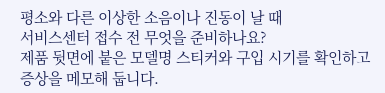평소와 다른 이상한 소음이나 진동이 날 때
서비스센터 접수 전 무엇을 준비하나요?
제품 뒷면에 붙은 모델명 스티커와 구입 시기를 확인하고 증상을 메모해 둡니다.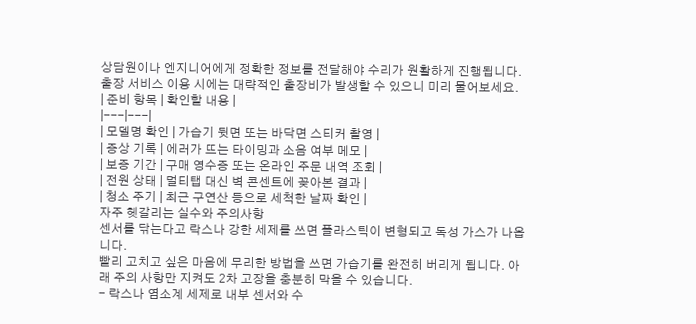상담원이나 엔지니어에게 정확한 정보를 전달해야 수리가 원활하게 진행됩니다. 출장 서비스 이용 시에는 대략적인 출장비가 발생할 수 있으니 미리 물어보세요.
| 준비 항목 | 확인할 내용 |
|---|---|
| 모델명 확인 | 가습기 뒷면 또는 바닥면 스티커 촬영 |
| 증상 기록 | 에러가 뜨는 타이밍과 소음 여부 메모 |
| 보증 기간 | 구매 영수증 또는 온라인 주문 내역 조회 |
| 전원 상태 | 멀티탭 대신 벽 콘센트에 꽂아본 결과 |
| 청소 주기 | 최근 구연산 등으로 세척한 날짜 확인 |
자주 헷갈리는 실수와 주의사항
센서를 닦는다고 락스나 강한 세제를 쓰면 플라스틱이 변형되고 독성 가스가 나옵니다.
빨리 고치고 싶은 마음에 무리한 방법을 쓰면 가습기를 완전히 버리게 됩니다. 아래 주의 사항만 지켜도 2차 고장을 충분히 막을 수 있습니다.
- 락스나 염소계 세제로 내부 센서와 수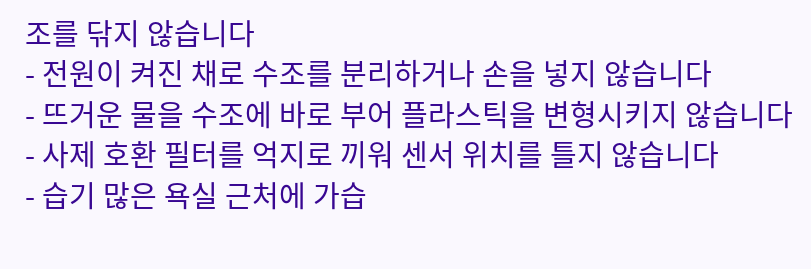조를 닦지 않습니다
- 전원이 켜진 채로 수조를 분리하거나 손을 넣지 않습니다
- 뜨거운 물을 수조에 바로 부어 플라스틱을 변형시키지 않습니다
- 사제 호환 필터를 억지로 끼워 센서 위치를 틀지 않습니다
- 습기 많은 욕실 근처에 가습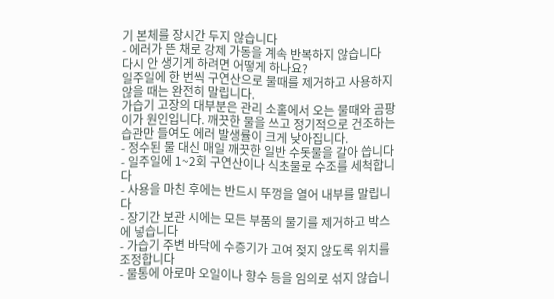기 본체를 장시간 두지 않습니다
- 에러가 뜬 채로 강제 가동을 계속 반복하지 않습니다
다시 안 생기게 하려면 어떻게 하나요?
일주일에 한 번씩 구연산으로 물때를 제거하고 사용하지 않을 때는 완전히 말립니다.
가습기 고장의 대부분은 관리 소홀에서 오는 물때와 곰팡이가 원인입니다. 깨끗한 물을 쓰고 정기적으로 건조하는 습관만 들여도 에러 발생률이 크게 낮아집니다.
- 정수된 물 대신 매일 깨끗한 일반 수돗물을 갈아 씁니다
- 일주일에 1~2회 구연산이나 식초물로 수조를 세척합니다
- 사용을 마친 후에는 반드시 뚜껑을 열어 내부를 말립니다
- 장기간 보관 시에는 모든 부품의 물기를 제거하고 박스에 넣습니다
- 가습기 주변 바닥에 수증기가 고여 젖지 않도록 위치를 조정합니다
- 물통에 아로마 오일이나 향수 등을 임의로 섞지 않습니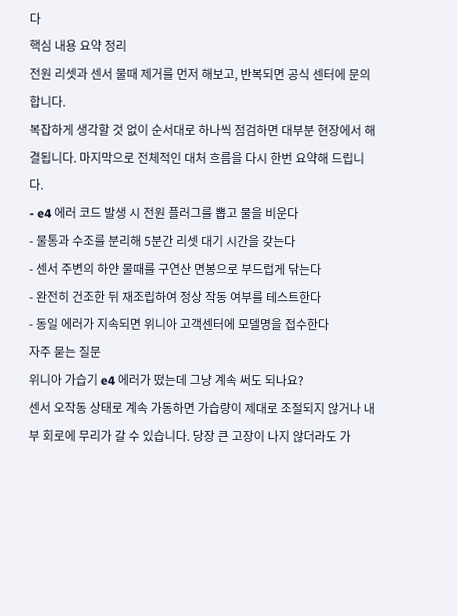다
핵심 내용 요약 정리
전원 리셋과 센서 물때 제거를 먼저 해보고, 반복되면 공식 센터에 문의합니다.
복잡하게 생각할 것 없이 순서대로 하나씩 점검하면 대부분 현장에서 해결됩니다. 마지막으로 전체적인 대처 흐름을 다시 한번 요약해 드립니다.
- e4 에러 코드 발생 시 전원 플러그를 뽑고 물을 비운다
- 물통과 수조를 분리해 5분간 리셋 대기 시간을 갖는다
- 센서 주변의 하얀 물때를 구연산 면봉으로 부드럽게 닦는다
- 완전히 건조한 뒤 재조립하여 정상 작동 여부를 테스트한다
- 동일 에러가 지속되면 위니아 고객센터에 모델명을 접수한다
자주 묻는 질문
위니아 가습기 e4 에러가 떴는데 그냥 계속 써도 되나요?
센서 오작동 상태로 계속 가동하면 가습량이 제대로 조절되지 않거나 내부 회로에 무리가 갈 수 있습니다. 당장 큰 고장이 나지 않더라도 가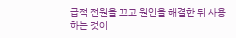급적 전원을 끄고 원인을 해결한 뒤 사용하는 것이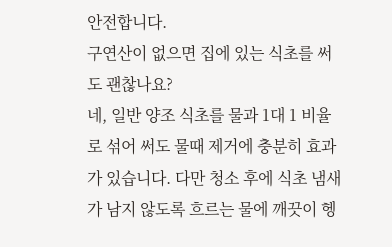안전합니다.
구연산이 없으면 집에 있는 식초를 써도 괜찮나요?
네, 일반 양조 식초를 물과 1대 1 비율로 섞어 써도 물때 제거에 충분히 효과가 있습니다. 다만 청소 후에 식초 냄새가 남지 않도록 흐르는 물에 깨끗이 헹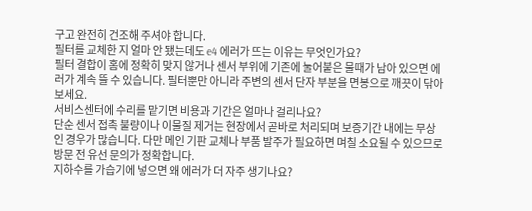구고 완전히 건조해 주셔야 합니다.
필터를 교체한 지 얼마 안 됐는데도 e4 에러가 뜨는 이유는 무엇인가요?
필터 결합이 홈에 정확히 맞지 않거나 센서 부위에 기존에 눌어붙은 물때가 남아 있으면 에러가 계속 뜰 수 있습니다. 필터뿐만 아니라 주변의 센서 단자 부분을 면봉으로 깨끗이 닦아보세요.
서비스센터에 수리를 맡기면 비용과 기간은 얼마나 걸리나요?
단순 센서 접촉 불량이나 이물질 제거는 현장에서 곧바로 처리되며 보증기간 내에는 무상인 경우가 많습니다. 다만 메인 기판 교체나 부품 발주가 필요하면 며칠 소요될 수 있으므로 방문 전 유선 문의가 정확합니다.
지하수를 가습기에 넣으면 왜 에러가 더 자주 생기나요?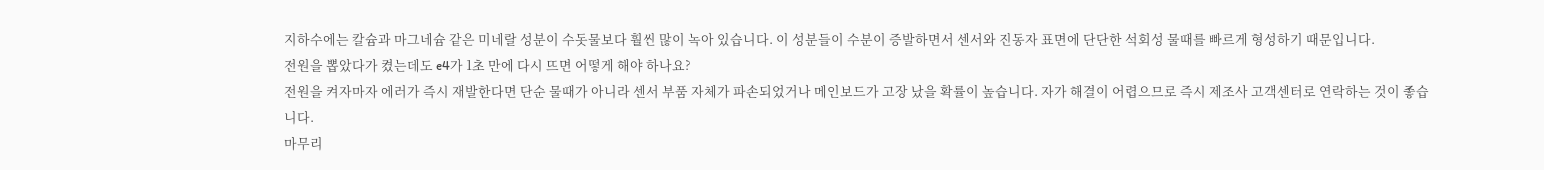지하수에는 칼슘과 마그네슘 같은 미네랄 성분이 수돗물보다 훨씬 많이 녹아 있습니다. 이 성분들이 수분이 증발하면서 센서와 진동자 표면에 단단한 석회성 물때를 빠르게 형성하기 때문입니다.
전원을 뽑았다가 켰는데도 e4가 1초 만에 다시 뜨면 어떻게 해야 하나요?
전원을 켜자마자 에러가 즉시 재발한다면 단순 물때가 아니라 센서 부품 자체가 파손되었거나 메인보드가 고장 났을 확률이 높습니다. 자가 해결이 어렵으므로 즉시 제조사 고객센터로 연락하는 것이 좋습니다.
마무리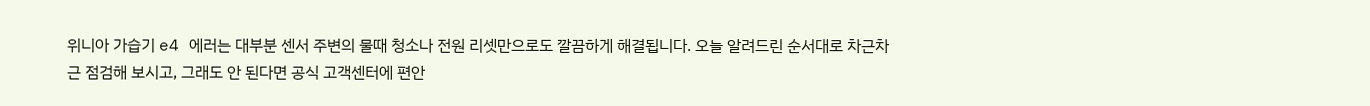위니아 가습기 e4 에러는 대부분 센서 주변의 물때 청소나 전원 리셋만으로도 깔끔하게 해결됩니다. 오늘 알려드린 순서대로 차근차근 점검해 보시고, 그래도 안 된다면 공식 고객센터에 편안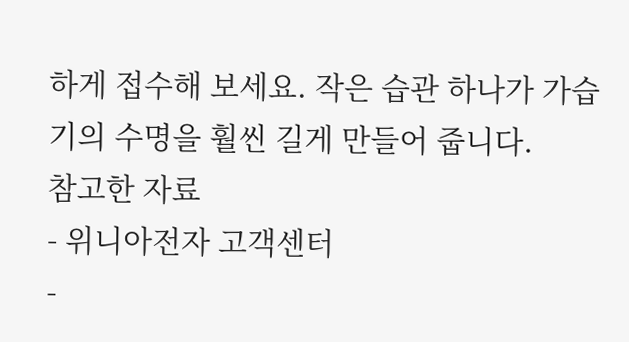하게 접수해 보세요. 작은 습관 하나가 가습기의 수명을 훨씬 길게 만들어 줍니다.
참고한 자료
- 위니아전자 고객센터
-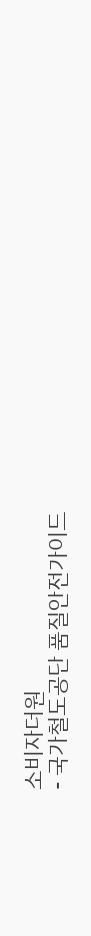소비자더원
- 국가철도공단 품질안전가이드